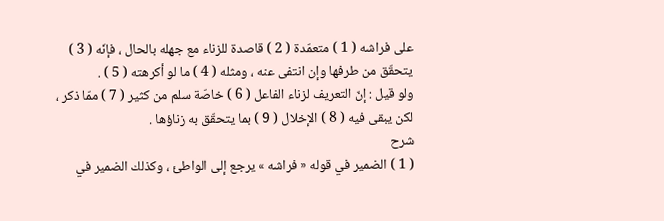على فراشه ( 1 ) متعمّدة ( 2 ) قاصدة للزناء مع جهله بالحال ، فإنّه ( 3 ) يتحقّق من طرفها وإن انتفى عنه ، ومثله ( 4 ) ما لو أكرهته ( 5 ) .
ولو قيل : إنّ التعريف لزناء الفاعل ( 6 ) خاصّة سلم من كثير ( 7 ) ممّا ذكر ، لكن يبقى فيه ( 8 ) الإخلال ( 9 ) بما يتحقّق به زناؤها .
شرح
( 1 ) الضمير في قوله « فراشه » يرجع إلى الواطئ ، وكذلك الضمير في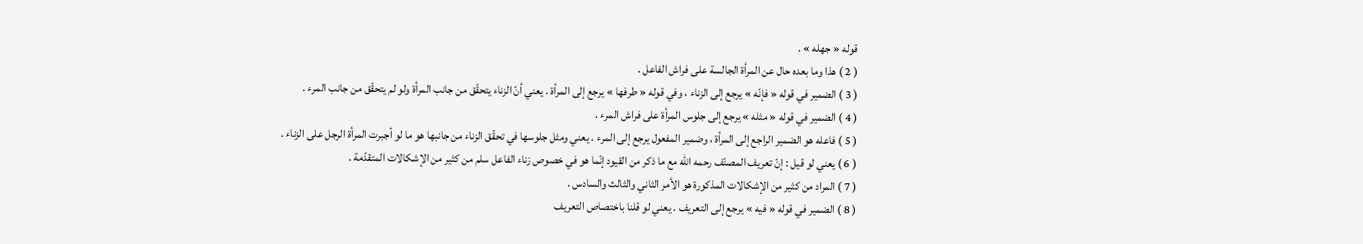قوله « جهله » .
( 2 ) هذا وما بعده حال عن المرأة الجالسة على فراش الفاعل .
( 3 ) الضمير في قوله « فإنّه » يرجع إلى الزناء ، وفي قوله « طرفها » يرجع إلى المرأة . يعني أنّ الزناء يتحقّق من جانب المرأة ولو لم يتحقّق من جانب المرء .
( 4 ) الضمير في قوله « مثله » يرجع إلى جلوس المرأة على فراش المرء .
( 5 ) فاعله هو الضمير الراجع إلى المرأة ، وضمير المفعول يرجع إلى المرء . يعني ومثل جلوسها في تحقّق الزناء من جانبها هو ما لو أجبرت المرأة الرجل على الزناء .
( 6 ) يعني لو قيل : إنّ تعريف المصنّف رحمه اللّه مع ما ذكر من القيود إنّما هو في خصوص زناء الفاعل سلم من كثير من الإشكالات المتقدّمة .
( 7 ) المراد من كثير من الإشكالات المذكورة هو الأمر الثاني والثالث والسادس .
( 8 ) الضمير في قوله « فيه » يرجع إلى التعريف . يعني لو قلنا باختصاص التعريف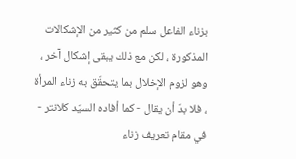بزناء الفاعل سلم من كثير من الإشكالات المذكورة ، لكن مع ذلك يبقى إشكال آخر ، وهو لزوم الإخلال بما يتحقّق به زناء المرأة ، فلا بدّ أن يقال - كما أفاده السيّد كلانتر - في مقام تعريف زناء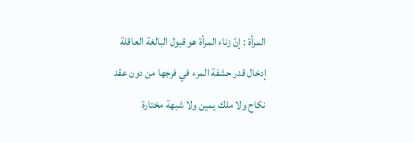المرأة : إنّ زناء المرأة هو قبول البالغة العاقلة إدخال قدر حشفة المرء في فرجها من دون عقد نكاح ولا ملك يمين ولا شبهة مختارة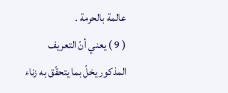عالمة بالحرمة .
( 9 ) يعني أنّ التعريف المذكور يخلّ بما يتحقّق به زناء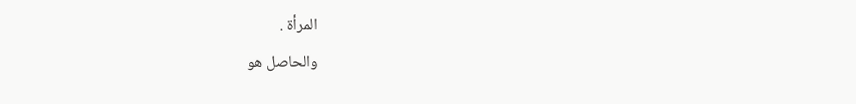المرأة .
والحاصل هو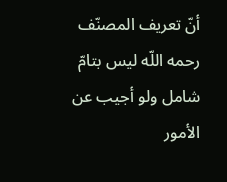أنّ تعريف المصنّف رحمه اللّه ليس بتامّ شامل ولو أجيب عن الأمور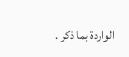الواردة بما ذكر .